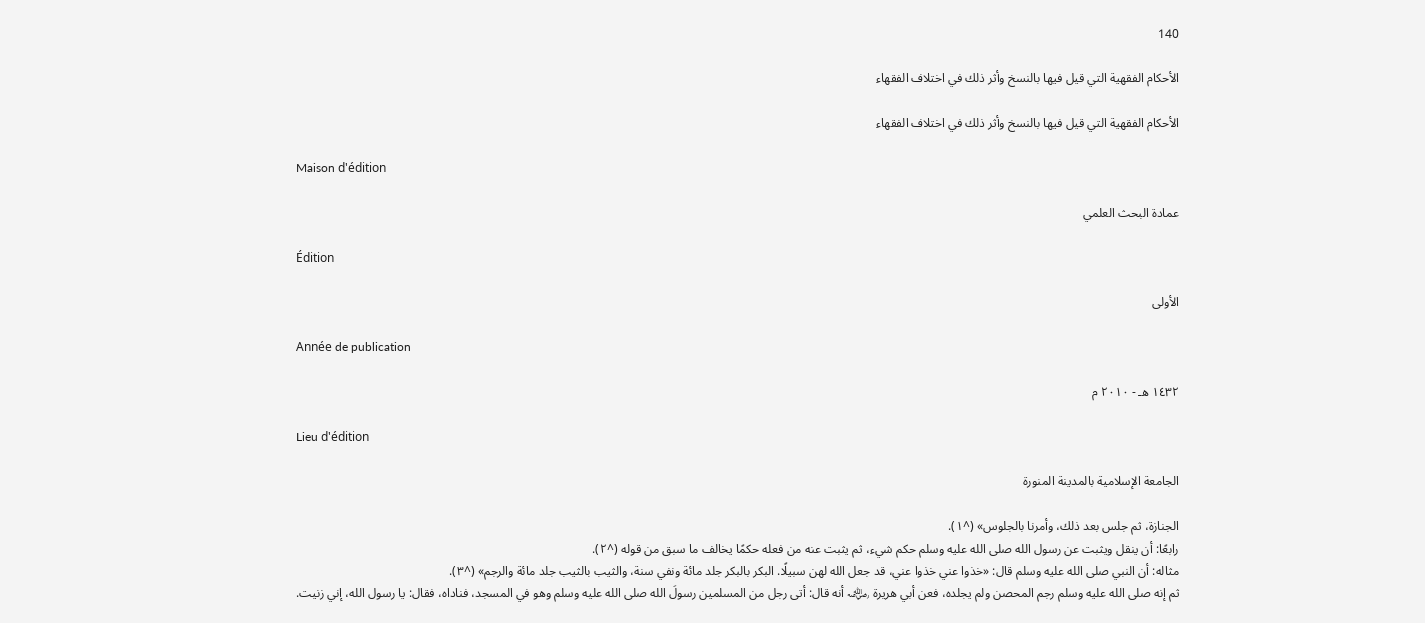140

الأحكام الفقهية التي قيل فيها بالنسخ وأثر ذلك في اختلاف الفقهاء

الأحكام الفقهية التي قيل فيها بالنسخ وأثر ذلك في اختلاف الفقهاء

Maison d'édition

عمادة البحث العلمي

Édition

الأولى

Année de publication

١٤٣٢ هـ - ٢٠١٠ م

Lieu d'édition

الجامعة الإسلامية بالمدينة المنورة

الجنازة، ثم جلس بعد ذلك، وأمرنا بالجلوس» (^١).
رابعًا: أن ينقل ويثبت عن رسول الله صلى الله عليه وسلم حكم شيء، ثم يثبت عنه من فعله حكمًا يخالف ما سبق من قوله (^٢).
مثاله: أن النبي صلى الله عليه وسلم قال: «خذوا عني خذوا عني، قد جعل الله لهن سبيلًا. البكر بالبكر جلد مائة ونفي سنة، والثيب بالثيب جلد مائة والرجم» (^٣).
ثم إنه صلى الله عليه وسلم رجم المحصن ولم يجلده، فعن أبي هريرة ﵁ أنه قال: أتى رجل من المسلمين رسولَ الله صلى الله عليه وسلم وهو في المسجد، فناداه، فقال: يا رسول الله، إني زنيت.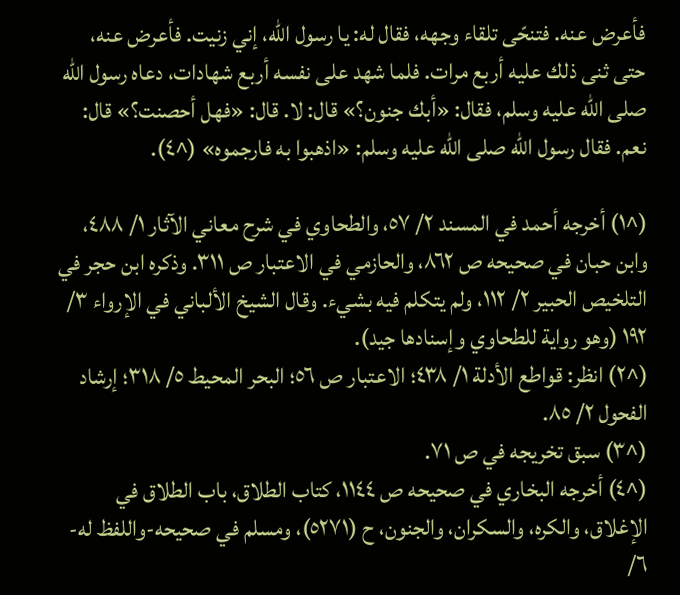فأعرض عنه. فتنحّى تلقاء وجهه، فقال له: يا رسول الله، إني زنيت. فأعرض عنه، حتى ثنى ذلك عليه أربع مرات. فلما شهد على نفسه أربع شهادات، دعاه رسول الله صلى الله عليه وسلم، فقال: «أبك جنون؟» قال: لا. قال: «فهل أحصنت؟» قال: نعم. فقال رسول الله صلى الله عليه وسلم: «اذهبوا به فارجموه» (^٤).

(^١) أخرجه أحمد في المسند ٢/ ٥٧، والطحاوي في شرح معاني الآثار ١/ ٤٨٨، وابن حبان في صحيحه ص ٨٦٢، والحازمي في الاعتبار ص ٣١١. وذكره ابن حجر في التلخيص الحبير ٢/ ١١٢، ولم يتكلم فيه بشيء. وقال الشيخ الألباني في الإرواء ٣/ ١٩٢ (وهو رواية للطحاوي وإسنادها جيد).
(^٢) انظر: قواطع الأدلة ١/ ٤٣٨؛ الاعتبار ص ٥٦؛ البحر المحيط ٥/ ٣١٨؛ إرشاد الفحول ٢/ ٨٥.
(^٣) سبق تخريجه في ص ٧١.
(^٤) أخرجه البخاري في صحيحه ص ١١٤٤، كتاب الطلاق، باب الطلاق في الإغلاق، والكره، والسكران، والجنون، ح (٥٢٧١)، ومسلم في صحيحه-واللفظ له- ٦/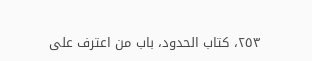٢٥٣، كتاب الحدود، باب من اعترف على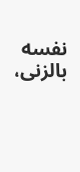نفسه بالزنى،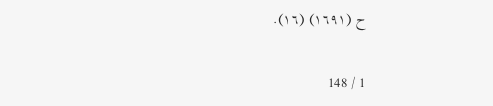ح (١٦٩١) (١٦).

1 / 148